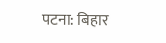पटना: बिहार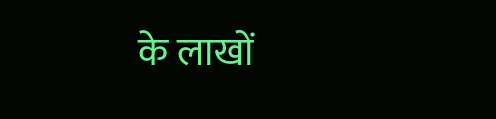के लाखों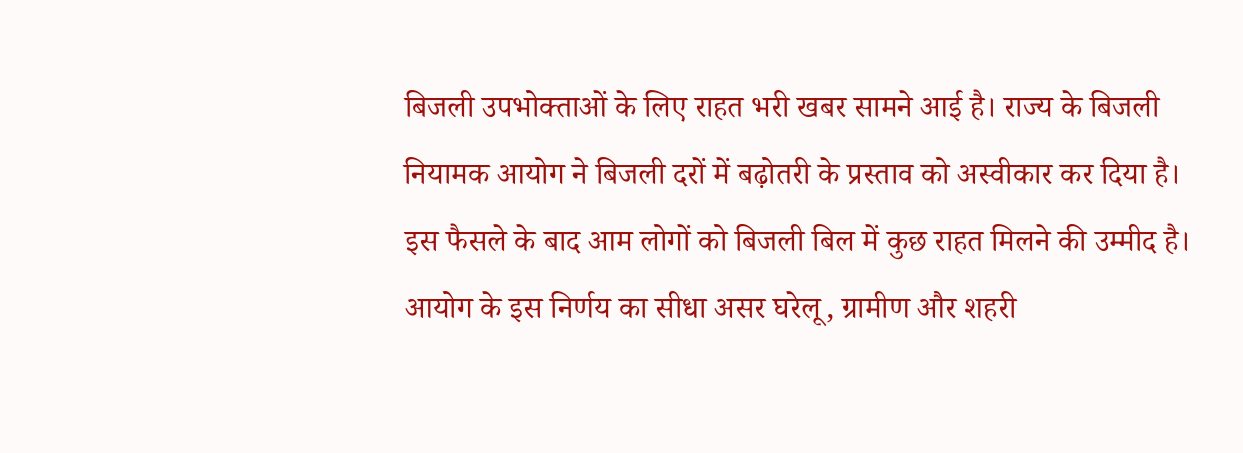बिजली उपभोक्ताओं के लिए राहत भरी खबर सामने आई है। राज्य के बिजली नियामक आयोग ने बिजली दरों में बढ़ोतरी के प्रस्ताव को अस्वीकार कर दिया है। इस फैसले के बाद आम लोगों को बिजली बिल में कुछ राहत मिलने की उम्मीद है।
आयोग के इस निर्णय का सीधा असर घरेलू, ग्रामीण और शहरी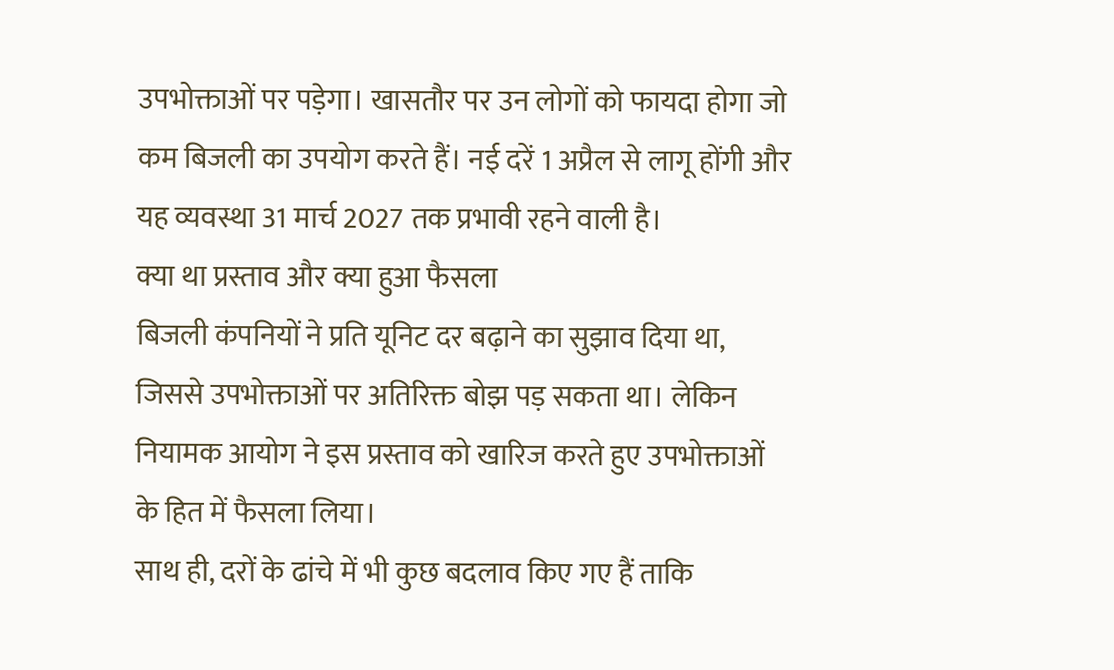उपभोक्ताओं पर पड़ेगा। खासतौर पर उन लोगों को फायदा होगा जो कम बिजली का उपयोग करते हैं। नई दरें 1 अप्रैल से लागू होंगी और यह व्यवस्था 31 मार्च 2027 तक प्रभावी रहने वाली है।
क्या था प्रस्ताव और क्या हुआ फैसला
बिजली कंपनियों ने प्रति यूनिट दर बढ़ाने का सुझाव दिया था, जिससे उपभोक्ताओं पर अतिरिक्त बोझ पड़ सकता था। लेकिन नियामक आयोग ने इस प्रस्ताव को खारिज करते हुए उपभोक्ताओं के हित में फैसला लिया।
साथ ही, दरों के ढांचे में भी कुछ बदलाव किए गए हैं ताकि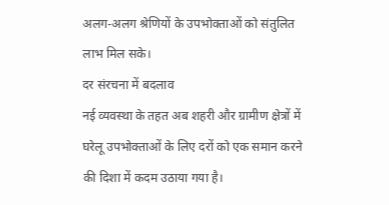अलग-अलग श्रेणियों के उपभोक्ताओं को संतुलित लाभ मिल सके।
दर संरचना में बदलाव
नई व्यवस्था के तहत अब शहरी और ग्रामीण क्षेत्रों में घरेलू उपभोक्ताओं के लिए दरों को एक समान करने की दिशा में कदम उठाया गया है।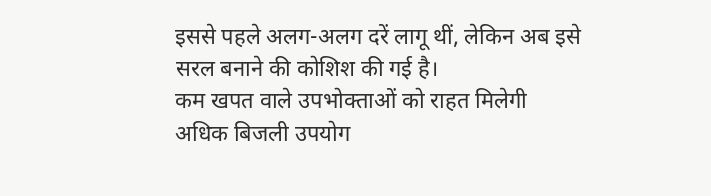इससे पहले अलग-अलग दरें लागू थीं, लेकिन अब इसे सरल बनाने की कोशिश की गई है।
कम खपत वाले उपभोक्ताओं को राहत मिलेगी
अधिक बिजली उपयोग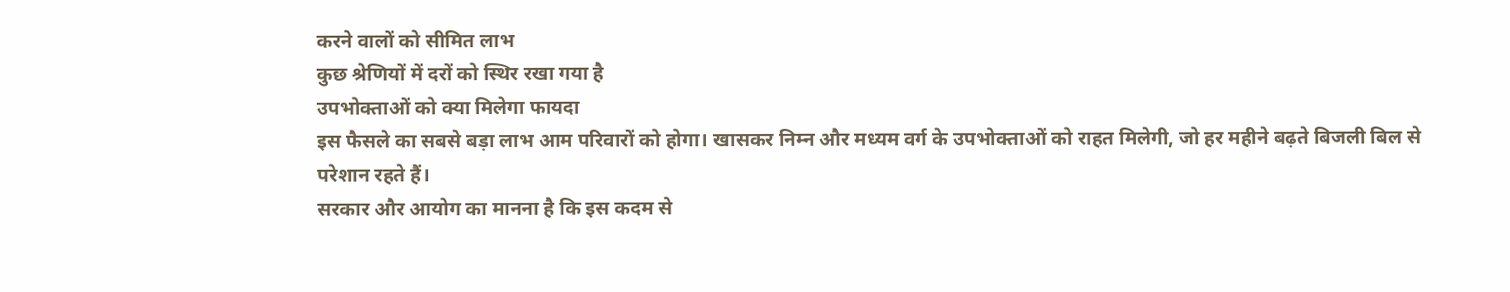करने वालों को सीमित लाभ
कुछ श्रेणियों में दरों को स्थिर रखा गया है
उपभोक्ताओं को क्या मिलेगा फायदा
इस फैसले का सबसे बड़ा लाभ आम परिवारों को होगा। खासकर निम्न और मध्यम वर्ग के उपभोक्ताओं को राहत मिलेगी, जो हर महीने बढ़ते बिजली बिल से परेशान रहते हैं।
सरकार और आयोग का मानना है कि इस कदम से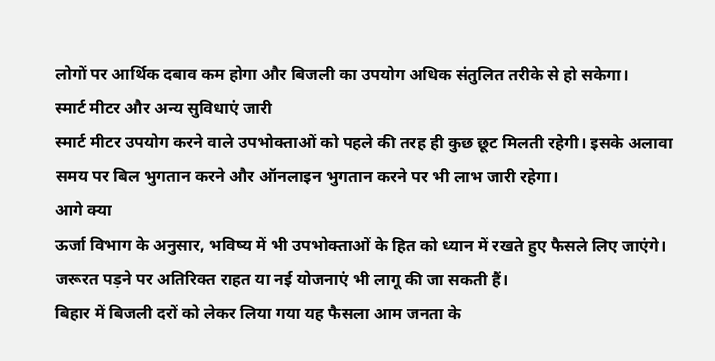लोगों पर आर्थिक दबाव कम होगा और बिजली का उपयोग अधिक संतुलित तरीके से हो सकेगा।
स्मार्ट मीटर और अन्य सुविधाएं जारी
स्मार्ट मीटर उपयोग करने वाले उपभोक्ताओं को पहले की तरह ही कुछ छूट मिलती रहेगी। इसके अलावा समय पर बिल भुगतान करने और ऑनलाइन भुगतान करने पर भी लाभ जारी रहेगा।
आगे क्या
ऊर्जा विभाग के अनुसार, भविष्य में भी उपभोक्ताओं के हित को ध्यान में रखते हुए फैसले लिए जाएंगे। जरूरत पड़ने पर अतिरिक्त राहत या नई योजनाएं भी लागू की जा सकती हैं।
बिहार में बिजली दरों को लेकर लिया गया यह फैसला आम जनता के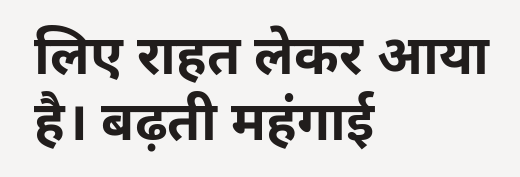लिए राहत लेकर आया है। बढ़ती महंगाई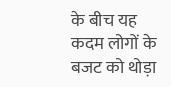के बीच यह कदम लोगों के बजट को थोड़ा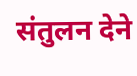संतुलन देने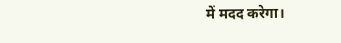में मदद करेगा।